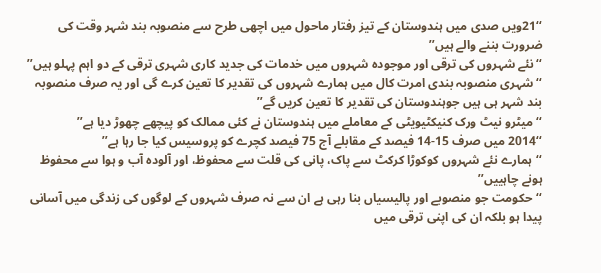‘‘21ویں صدی میں ہندوستان کے تیز رفتار ماحول میں اچھی طرح سے منصوبہ بند شہر وقت کی ضرورت بننے والے ہیں’’
‘‘نئے شہروں کی ترقی اور موجودہ شہروں میں خدمات کی جدید کاری شہری ترقی کے دو اہم پہلو ہیں’’
‘‘شہری منصوبہ بندی امرت کال میں ہمارے شہروں کی تقدیر کا تعین کرے گی اور یہ صرف منصوبہ بند شہر ہی ہیں جوہندوستان کی تقدیر کا تعین کریں گے’’
‘‘میٹرو نیٹ ورک کنیکٹیویٹی کے معاملے میں ہندوستان نے کئی ممالک کو پیچھے چھوڑ دیا ہے’’
‘‘2014 میں صرف 15-14 فیصد کے مقابلے آج 75 فیصد کچرے کو پروسیس کیا جا رہا ہے’’
‘‘ہمارے نئے شہروں کوکوڑا کرکٹ سے پاک، پانی کی قلت سے محفوظ، اور آلودہ آب و ہوا سے محفوظ ہونے چاہییں’’
‘‘حکومت جو منصوبے اور پالیسیاں بنا رہی ہے ان سے نہ صرف شہروں کے لوگوں کی زندگی میں آسانی پیدا ہو بلکہ ان کی اپنی ترقی میں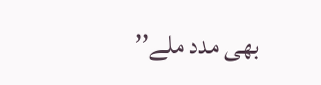بھی مدد ملے’’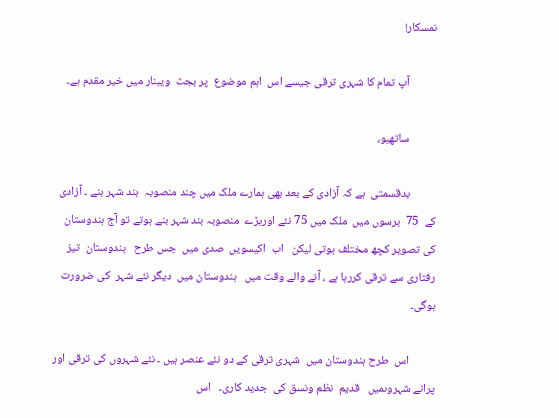نمسکار!

          آپ تمام کا شہری ترقی جیسے اس  اہم موضوع  پر بجٹ  ویبنار میں خیر مقدم ہے۔

          ساتھیو،

          بدقسمتی  ہے کہ آزادی کے بعد بھی ہمارے ملک میں چند منصوبہ  بند شہر بنے ۔ آزادی کے  75  برسوں میں  ملک میں 75 نئے اوربڑے  منصوبہ بند شہر بنے ہوتے تو آج ہندوستان کی تصویر کچھ مختلف ہوتی لیکن   اب  اکیسویں  صدی میں  جس طرح   ہندوستان  تیز رفتاری سے ترقی کررہا ہے ، آنے والے وقت میں   ہندوستان میں  دیگر نئے شہر  کی ضرورت ہوگی۔

          اس  طرح ہندوستان میں  شہری ترقی کے دو نئے عنصر ہیں ۔ نئے شہروں کی ترقی اور پرانے شہروںمیں   قدیم  نظم ونسق کی  جدید کاری۔   اس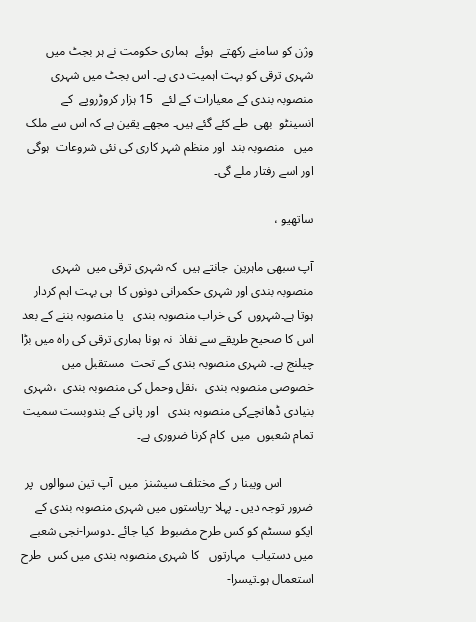وژن کو سامنے رکھتے  ہوئے  ہماری حکومت نے ہر بجٹ میں شہری ترقی کو بہت اہمیت دی ہے۔ اس بجٹ میں شہری منصوبہ بندی کے معیارات کے لئے   15 ہزار کروڑروپے  کے  انسینٹو  بھی  طے کئے گئے ہیں۔ مجھے یقین ہے کہ اس سے ملک میں   منصوبہ بند  اور منظم شہر کاری کی نئی شروعات  ہوگی اور اسے رفتار ملے گی۔

ساتھیو ،

آپ سبھی ماہرین  جانتے ہیں  کہ شہری ترقی میں  شہری منصوبہ بندی اور شہری حکمرانی دونوں کا  ہی بہت اہم کردار ہوتا ہے۔شہروں  کی خراب منصوبہ بندی   یا منصوبہ بننے کے بعد اس کا صحیح طریقے سے نفاذ  نہ ہونا ہماری ترقی کی راہ میں بڑا چیلنج ہے۔ شہری منصوبہ بندی کے تحت  مستقبل میں  خصوصی منصوبہ بندی  ،نقل وحمل کی منصوبہ بندی  ،شہری بنیادی ڈھانچےکی منصوبہ بندی   اور پانی کے بندوبست سمیت  تمام شعبوں  میں  کام کرنا ضروری ہے۔

          اس ویبنا ر کے مختلف سیشنز  میں  آپ تین سوالوں  پر ضرور توجہ دیں ۔ پہلا -ریاستوں میں شہری منصوبہ بندی کے ایکو سسٹم کو کس طرح مضبوط  کیا جائے ۔دوسرا-نجی شعبے میں دستیاب  مہارتوں   کا شہری منصوبہ بندی میں کس  طرح استعمال ہو۔تیسرا-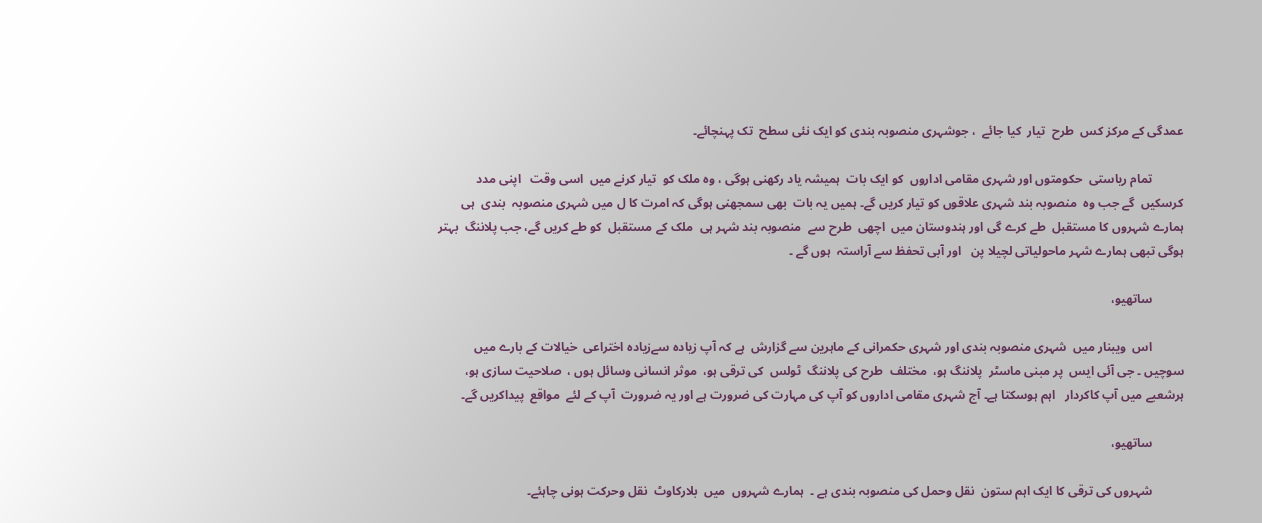عمدگی کے مرکز کس  طرح  تیار  کیا جائے  ، جوشہری منصوبہ بندی کو ایک نئی سطح  تک پہنچائے۔

          تمام ریاستی  حکومتوں اور شہری مقامی اداروں  کو ایک بات  ہمیشہ یاد رکھنی ہوگی ، وہ ملک کو  تیار کرنے میں  اسی وقت   اپنی مدد کرسکیں  گے جب وہ  منصوبہ بند شہری علاقوں کو تیار کریں گے۔ ہمیں یہ بات  بھی سمجھنی ہوگی کہ امرت کا ل میں شہری منصوبہ  بندی  ہی ہمارے شہروں کا مستقبل  طے کرے گی اور ہندوستان میں  اچھی  طرح سے  منصوبہ بند شہر ہی  ملک کے مستقبل  کو طے کریں گے، جب پلاننگ  بہتر ہوگی تبھی ہمارے شہر ماحولیاتی لچیلا پن   اور آبی تحفظ سے آراستہ  ہوں گے ۔

          ساتھیو،

          اس  ویبنار میں  شہری منصوبہ بندی اور شہری حکمرانی کے ماہرین سے گزارش  ہے کہ آپ زیادہ سےزیادہ اختراعی  خیالات کے بارے میں سوچیں ۔ جی آئی ایس  پر مبنی ماسٹر  پلاننگ ہو،  مختلف  طرح کی پلاننگ  ٹولس  کی ترقی ہو،  موثر انسانی وسائل ہوں ،  صلاحیت سازی ہو، ہرشعبے میں آپ کاکردار   اہم ہوسکتا ہے۔ آج شہری مقامی اداروں کو آپ کی مہارت کی ضرورت ہے اور یہ ضرورت  آپ کے لئے  مواقع  پیداکریں گے۔

          ساتھیو،

          شہروں کی ترقی کا ایک اہم ستون  نقل وحمل کی منصوبہ بندی ہے ۔  ہمارے شہروں  میں  بلارکاوٹ  نقل وحرکت ہونی چاہئے۔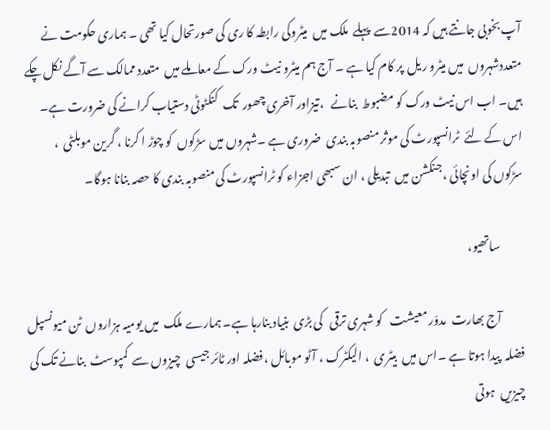آپ بخوبی جانتے ہیں کہ 2014سے  پہلے  ملک میں  میٹروکی رابطہ کا ری کی صورتحال کیا تھی ۔ ہماری حکومت نے متعددشہروں  میں میٹرو ریل  پر کام کیا ہے ۔ آج ہم میٹرو نیٹ ورک کے معاملے میں  متعدد ممالک سے آگے نکل چکے ہیں۔ اب اس نیٹ ورک کو مضبوط  بنانے   ،تیزاور آخری چھور  تک  کنکٹوٹی دستیاب کرانے کی ضرورت ہے۔ اس کے لئے  ٹرانسپورٹ کی موثر منصوبہ بندی  ضروری ہے ۔شہروں میں سڑکوں  کو چوڑ ا کرنا ، گرین موبلٹی  ، سڑکوں کی اونچائی ،جنکشن میں  تبدیلی ، ان سبھی اجزاء کو ٹرانسپورٹ کی منصوبہ بندی کا حصہ بنانا ہوگا۔

          ساتھیو،

          آج بھارت  مدوّر معیشت   کو شہری ترقی   کی بڑی  بنیاد بنارہا ہے۔ ہمارے ملک  میں یومیہ ہزاروں  ٹن میونسپل فضلہ  پیدا ہوتا ہے ۔اس میں  بیٹری  ، الیکٹرک ، آٹو موبائل ،فضلہ اور ٹائر جیسی  چیزوں سے  کمپوسٹ  بنانے تک کی چیزیں  ہوتی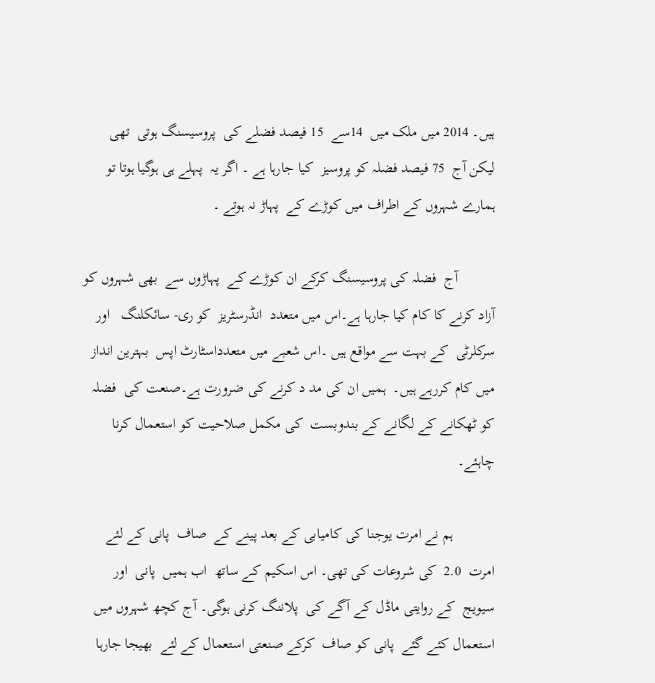ہیں۔ 2014 میں ملک میں  14سے  15 فیصد فضلے کی  پروسیسنگ ہوتی  تھی لیکن آج  75 فیصد فضلہ کو پروسیز  کیا جارہا ہے ۔ اگر یہ  پہلے ہی ہوگیا ہوتا تو ہمارے شہروں کے اطراف میں کوڑے کے  پہاڑ نہ ہوتے ۔

          آج  فضلہ کی پروسیسنگ کرکے ان کوڑے کے  پہاڑوں سے  بھی شہروں کو آزاد کرنے کا کام کیا جارہا ہے۔اس میں متعدد  انڈرسٹریز  کو ری- سائکلنگ   اور  سرکلرٹی  کے بہت سے مواقع ہیں ۔اس شعبے میں متعدداسٹارٹ اپس  بہترین انداز میں کام کررہے ہیں۔  ہمیں ان کی مد د کرنے کی ضرورت ہے۔صنعت کی  فضلہ کو ٹھکانے کے لگانے کے بندوبست  کی مکمل صلاحیت کو استعمال کرنا چاہئے۔

           ہم نے امرت یوجنا کی کامیابی کے بعد پینے کے  صاف  پانی کے لئے امرت  2.0  کی شروعات کی تھی۔ اس اسکیم کے ساتھ  اب ہمیں  پانی  اور سیویج  کے روایتی ماڈل کے آگے کی  پلاننگ کرنی ہوگی۔ آج کچھ شہروں میں  استعمال کئے گئے  پانی کو صاف  کرکے صنعتی استعمال کے لئے  بھیجا جارہا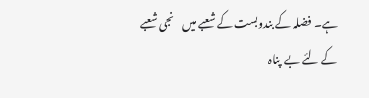ہے۔ فضلہ کے بندوبست کے شعبے میں    نجی شعبے کے لئے بے  پناہ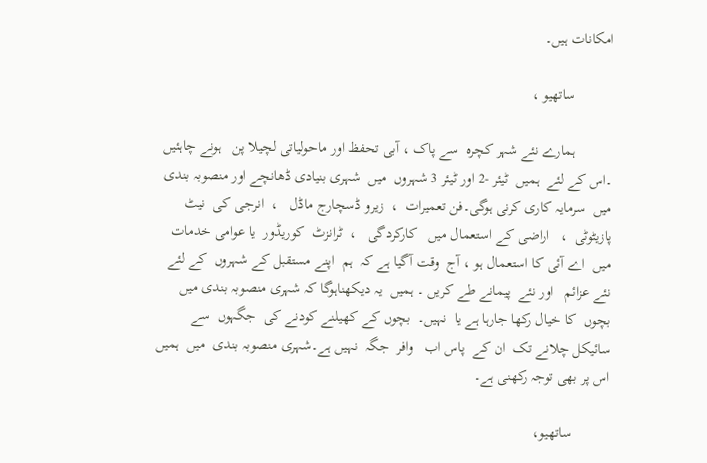امکانات ہیں۔

          ساتھیو ،

          ہمارے نئے شہر کچرہ  سے پاک ، آبی تحفظ اور ماحولیاتی لچیلا پن   ہونے چاہئیں  ۔اس کے لئے  ہمیں  ٹیئر -2 اور ٹیئر 3 شہروں  میں  شہری بنیادی ڈھانچے اور منصوبہ بندی میں  سرمایہ کاری کرنی ہوگی۔فن تعمیرات  ،  زیرو ڈسچارج ماڈل   ،  انرجی کی  نیٹ  پازیٹوٹی  ،   اراضی کے استعمال میں   کارکردگی   ،  ٹرانزٹ  کوریڈور  یا عوامی خدمات میں  اے آئی کا استعمال ہو ، آج  وقت آگیا ہے کہ  ہم  اپنے مستقبل کے شہروں  کے لئے   نئے عزائم   اور نئے  پیمانے طے کریں ۔ ہمیں  یہ دیکھناہوگا کہ شہری منصوبہ بندی میں بچوں  کا خیال رکھا جارہا ہے یا  نہیں۔  بچوں کے کھیلنے کودنے کی  جگہوں  سے  سائیکل چلانے تک  ان کے  پاس اب   وافر  جگہ  نہیں ہے۔شہری منصوبہ بندی  میں  ہمیں اس پر بھی توجہ رکھنی ہے۔

          ساتھیو،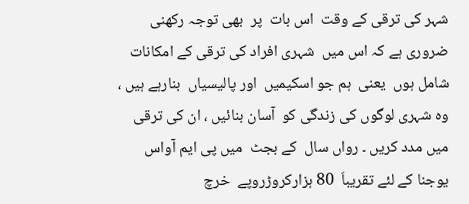شہر کی ترقی کے وقت  اس بات  پر  بھی توجہ رکھنی ضروری ہے کہ اس میں  شہری افراد کی ترقی کے امکانات شامل ہوں  یعنی  ہم جو اسکیمیں  اور پالیسیاں  بنارہے ہیں ، وہ شہری لوگوں کی زندگی کو  آسان بنائیں ، ان کی ترقی میں مدد کریں ۔ رواں سال  کے بجٹ  میں پی ایم آواس یوجنا کے لئے تقریباَ  80 ہزارکروڑروپے  خرچ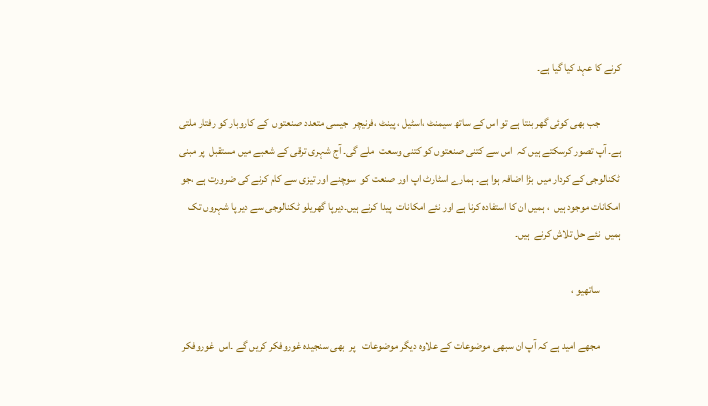کرنے کا عہد کیا گیا ہے۔

          جب بھی کوئی گھر بنتا ہے تو اس کے ساتھ سیمنٹ ،اسٹیل ، پینٹ ،فرنیچر  جیسی متعدد صنعتوں  کے کاروبار کو رفتار ملتی ہے۔ آپ تصور کرسکتے ہیں کہ  اس سے کتنی صنعتوں کو کتنی وسعت  ملے گی۔ آج شہری ترقی کے شعبے میں مستقبل  پر مبنی  ٹکنالوجی کے کردار میں  بڑا اضافہ ہوا ہے۔ ہمارے اسٹارٹ اپ اور صنعت کو  سوچنے اور تیزی سے کام کرنے کی ضرورت ہے ،جو امکانات موجود ہیں  ، ہمیں ان کا استفادہ کرنا ہے اور نئے امکانات  پیدا کرنے ہیں۔دیرپا گھریلو ٹکنالوجی سے دیر پا شہروں تک  ہمیں  نئے حل تلاش کرنے  ہیں۔

          ساتھیو ،

          مجھے امید ہے کہ آپ ان سبھی موضوعات کے علاوہ دیگر موضوعات   پر  بھی سنجیدہ غوروفکر کریں گے ۔اس  غوروفکر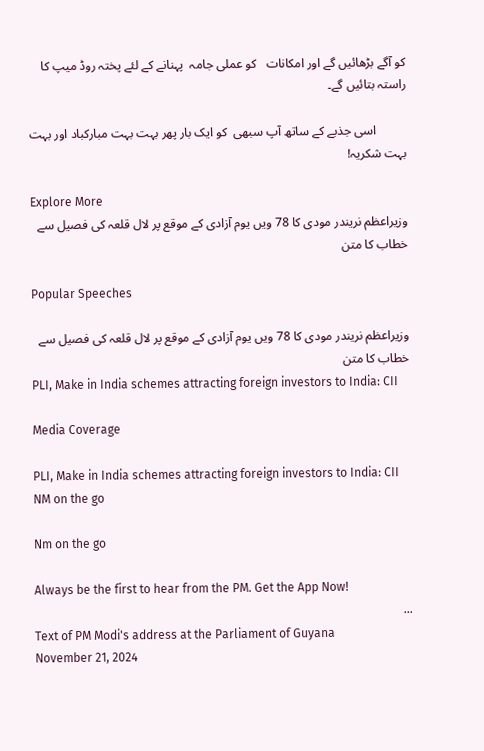کو آگے بڑھائیں گے اور امکانات   کو عملی جامہ  پہنانے کے لئے پختہ روڈ میپ کا راستہ بتائیں گے۔

          اسی جذبے کے ساتھ آپ سبھی  کو ایک بار پھر بہت بہت مبارکباد اور بہت  بہت شکریہ!

Explore More
وزیراعظم نریندر مودی کا 78 ویں یوم آزادی کے موقع پر لال قلعہ کی فصیل سے خطاب کا متن

Popular Speeches

وزیراعظم نریندر مودی کا 78 ویں یوم آزادی کے موقع پر لال قلعہ کی فصیل سے خطاب کا متن
PLI, Make in India schemes attracting foreign investors to India: CII

Media Coverage

PLI, Make in India schemes attracting foreign investors to India: CII
NM on the go

Nm on the go

Always be the first to hear from the PM. Get the App Now!
...
Text of PM Modi's address at the Parliament of Guyana
November 21, 2024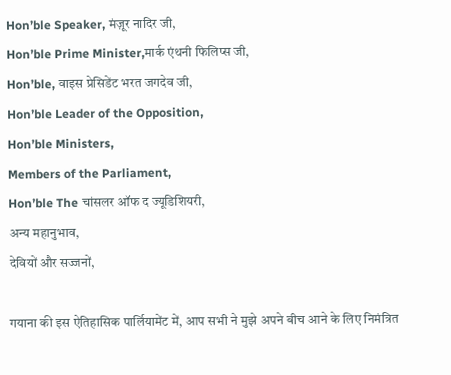Hon’ble Speaker, मंज़ूर नादिर जी,
Hon’ble Prime Minister,मार्क एंथनी फिलिप्स जी,
Hon’ble, वाइस प्रेसिडेंट भरत जगदेव जी,
Hon’ble Leader of the Opposition,
Hon’ble Ministers,
Members of the Parliament,
Hon’ble The चांसलर ऑफ द ज्यूडिशियरी,
अन्य महानुभाव,
देवियों और सज्जनों,

गयाना की इस ऐतिहासिक पार्लियामेंट में, आप सभी ने मुझे अपने बीच आने के लिए निमंत्रित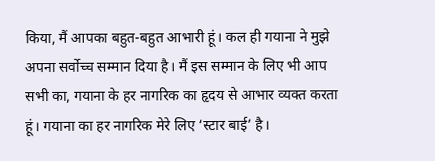किया, मैं आपका बहुत-बहुत आभारी हूं। कल ही गयाना ने मुझे अपना सर्वोच्च सम्मान दिया है। मैं इस सम्मान के लिए भी आप सभी का, गयाना के हर नागरिक का हृदय से आभार व्यक्त करता हूं। गयाना का हर नागरिक मेरे लिए ‘स्टार बाई’ है।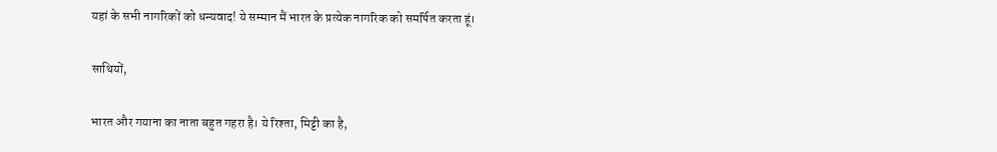यहां के सभी नागरिकों को धन्यवाद! ये सम्मान मैं भारत के प्रत्येक नागरिक को समर्पित करता हूं।

साथियों,

भारत और गयाना का नाता बहुत गहरा है। ये रिश्ता, मिट्टी का है,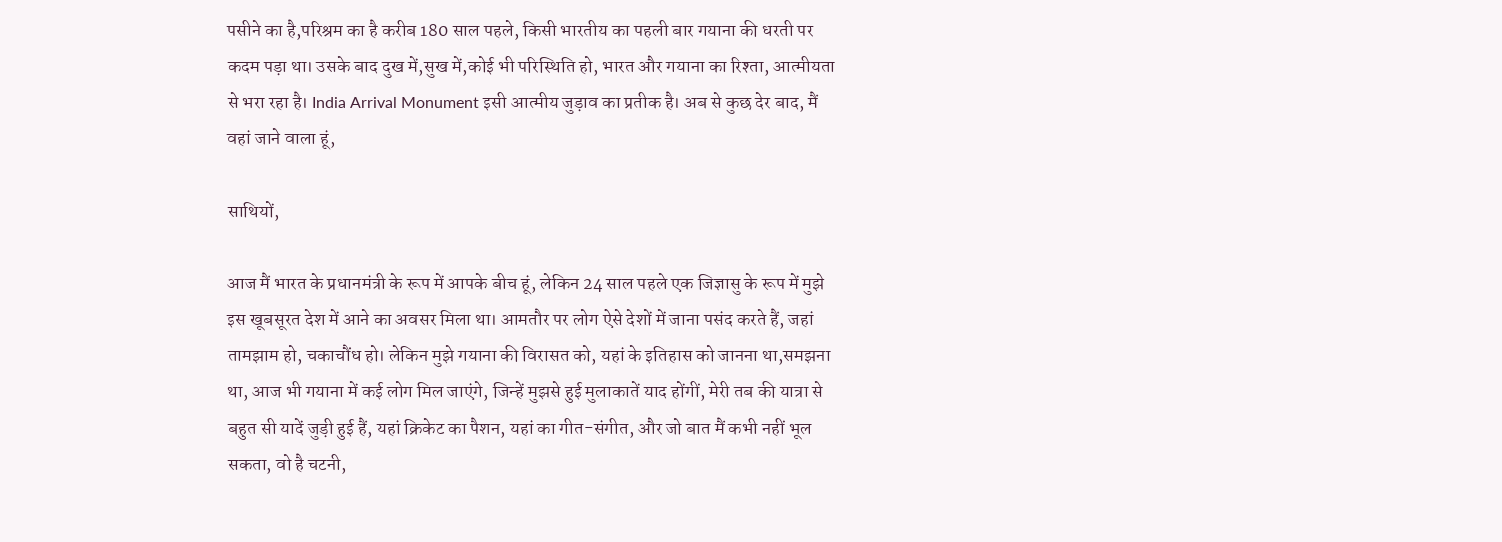पसीने का है,परिश्रम का है करीब 180 साल पहले, किसी भारतीय का पहली बार गयाना की धरती पर कदम पड़ा था। उसके बाद दुख में,सुख में,कोई भी परिस्थिति हो, भारत और गयाना का रिश्ता, आत्मीयता से भरा रहा है। India Arrival Monument इसी आत्मीय जुड़ाव का प्रतीक है। अब से कुछ देर बाद, मैं वहां जाने वाला हूं,

साथियों,

आज मैं भारत के प्रधानमंत्री के रूप में आपके बीच हूं, लेकिन 24 साल पहले एक जिज्ञासु के रूप में मुझे इस खूबसूरत देश में आने का अवसर मिला था। आमतौर पर लोग ऐसे देशों में जाना पसंद करते हैं, जहां तामझाम हो, चकाचौंध हो। लेकिन मुझे गयाना की विरासत को, यहां के इतिहास को जानना था,समझना था, आज भी गयाना में कई लोग मिल जाएंगे, जिन्हें मुझसे हुई मुलाकातें याद होंगीं, मेरी तब की यात्रा से बहुत सी यादें जुड़ी हुई हैं, यहां क्रिकेट का पैशन, यहां का गीत-संगीत, और जो बात मैं कभी नहीं भूल सकता, वो है चटनी,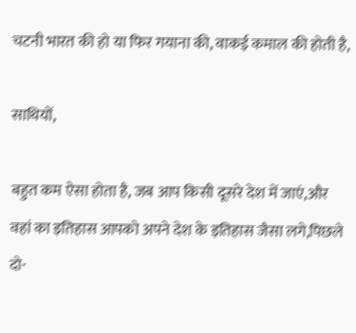चटनी भारत की हो या फिर गयाना की, वाकई कमाल की होती है,

साथियों,

बहुत कम ऐसा होता है, जब आप किसी दूसरे देश में जाएं,और वहां का इतिहास आपको अपने देश के इतिहास जैसा लगे,पिछले दो-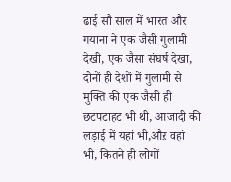ढाई सौ साल में भारत और गयाना ने एक जैसी गुलामी देखी, एक जैसा संघर्ष देखा, दोनों ही देशों में गुलामी से मुक्ति की एक जैसी ही छटपटाहट भी थी, आजादी की लड़ाई में यहां भी,औऱ वहां भी, कितने ही लोगों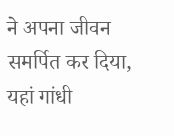ने अपना जीवन समर्पित कर दिया, यहां गांधी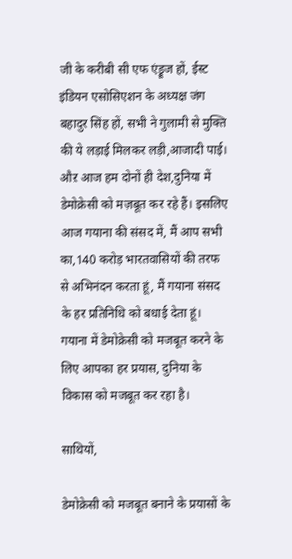जी के करीबी सी एफ एंड्रूज हों, ईस्ट इंडियन एसोसिएशन के अध्यक्ष जंग बहादुर सिंह हों, सभी ने गुलामी से मुक्ति की ये लड़ाई मिलकर लड़ी,आजादी पाई। औऱ आज हम दोनों ही देश,दुनिया में डेमोक्रेसी को मज़बूत कर रहे हैं। इसलिए आज गयाना की संसद में, मैं आप सभी का,140 करोड़ भारतवासियों की तरफ से अभिनंदन करता हूं, मैं गयाना संसद के हर प्रतिनिधि को बधाई देता हूं। गयाना में डेमोक्रेसी को मजबूत करने के लिए आपका हर प्रयास, दुनिया के विकास को मजबूत कर रहा है।

साथियों,

डेमोक्रेसी को मजबूत बनाने के प्रयासों के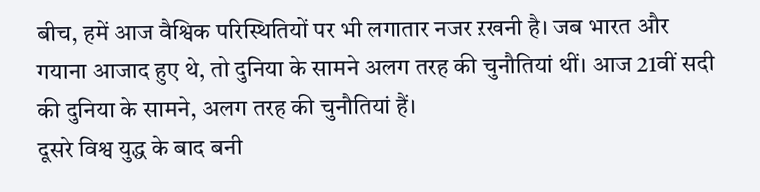बीच, हमें आज वैश्विक परिस्थितियों पर भी लगातार नजर ऱखनी है। जब भारत और गयाना आजाद हुए थे, तो दुनिया के सामने अलग तरह की चुनौतियां थीं। आज 21वीं सदी की दुनिया के सामने, अलग तरह की चुनौतियां हैं।
दूसरे विश्व युद्ध के बाद बनी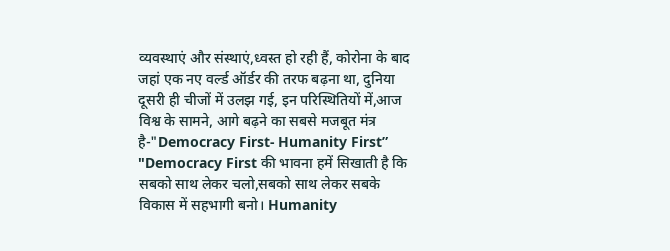व्यवस्थाएं और संस्थाएं,ध्वस्त हो रही हैं, कोरोना के बाद जहां एक नए वर्ल्ड ऑर्डर की तरफ बढ़ना था, दुनिया दूसरी ही चीजों में उलझ गई, इन परिस्थितियों में,आज विश्व के सामने, आगे बढ़ने का सबसे मजबूत मंत्र है-"Democracy First- Humanity First” "Democracy First की भावना हमें सिखाती है कि सबको साथ लेकर चलो,सबको साथ लेकर सबके विकास में सहभागी बनो। Humanity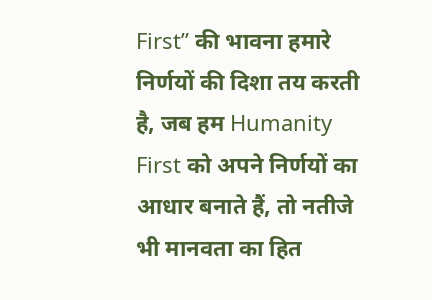First” की भावना हमारे निर्णयों की दिशा तय करती है, जब हम Humanity First को अपने निर्णयों का आधार बनाते हैं, तो नतीजे भी मानवता का हित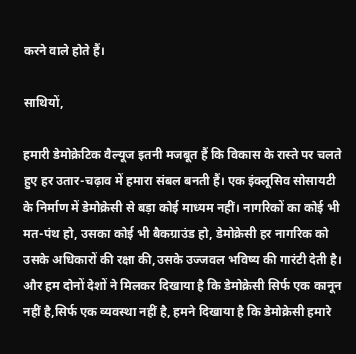करने वाले होते हैं।

साथियों,

हमारी डेमोक्रेटिक वैल्यूज इतनी मजबूत हैं कि विकास के रास्ते पर चलते हुए हर उतार-चढ़ाव में हमारा संबल बनती हैं। एक इंक्लूसिव सोसायटी के निर्माण में डेमोक्रेसी से बड़ा कोई माध्यम नहीं। नागरिकों का कोई भी मत-पंथ हो, उसका कोई भी बैकग्राउंड हो, डेमोक्रेसी हर नागरिक को उसके अधिकारों की रक्षा की,उसके उज्जवल भविष्य की गारंटी देती है। और हम दोनों देशों ने मिलकर दिखाया है कि डेमोक्रेसी सिर्फ एक कानून नहीं है,सिर्फ एक व्यवस्था नहीं है, हमने दिखाया है कि डेमोक्रेसी हमारे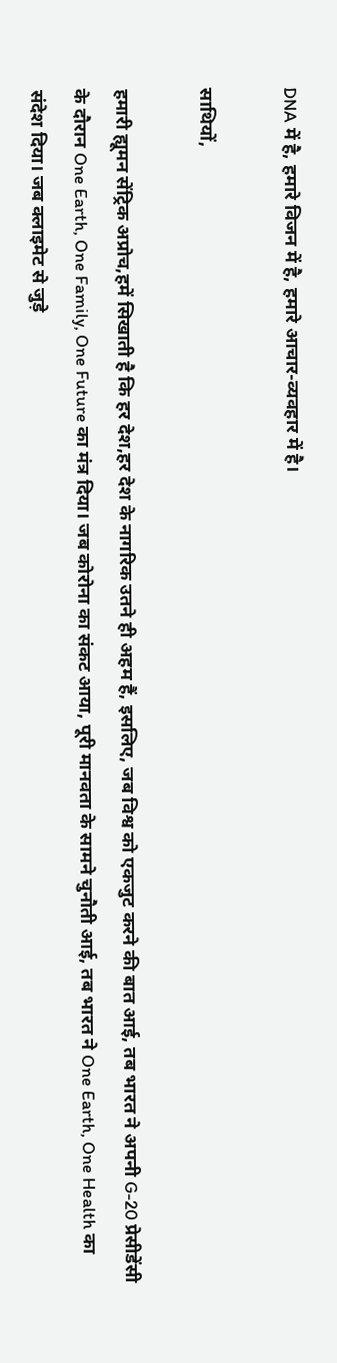DNA में है, हमारे विजन में है, हमारे आचार-व्यवहार में है।

साथियों,

हमारी ह्यूमन सेंट्रिक अप्रोच,हमें सिखाती है कि हर देश,हर देश के नागरिक उतने ही अहम हैं, इसलिए, जब विश्व को एकजुट करने की बात आई, तब भारत ने अपनी G-20 प्रेसीडेंसी के दौरान One Earth, One Family, One Future का मंत्र दिया। जब कोरोना का संकट आया, पूरी मानवता के सामने चुनौती आई, तब भारत ने One Earth, One Health का संदेश दिया। जब क्लाइमेट से जुड़े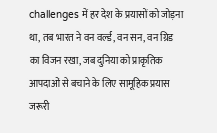challenges में हर देश के प्रयासों को जोड़ना था, तब भारत ने वन वर्ल्ड, वन सन, वन ग्रिड का विजन रखा, जब दुनिया को प्राकृतिक आपदाओं से बचाने के लिए सामूहिक प्रयास जरूरी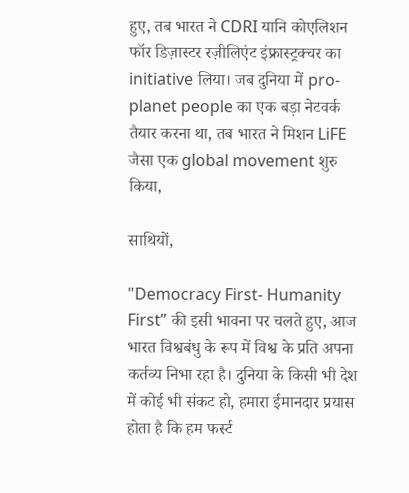हुए, तब भारत ने CDRI यानि कोएलिशन फॉर डिज़ास्टर रज़ीलिएंट इंफ्रास्ट्रक्चर का initiative लिया। जब दुनिया में pro-planet people का एक बड़ा नेटवर्क तैयार करना था, तब भारत ने मिशन LiFE जैसा एक global movement शुरु किया,

साथियों,

"Democracy First- Humanity First” की इसी भावना पर चलते हुए, आज भारत विश्वबंधु के रूप में विश्व के प्रति अपना कर्तव्य निभा रहा है। दुनिया के किसी भी देश में कोई भी संकट हो, हमारा ईमानदार प्रयास होता है कि हम फर्स्ट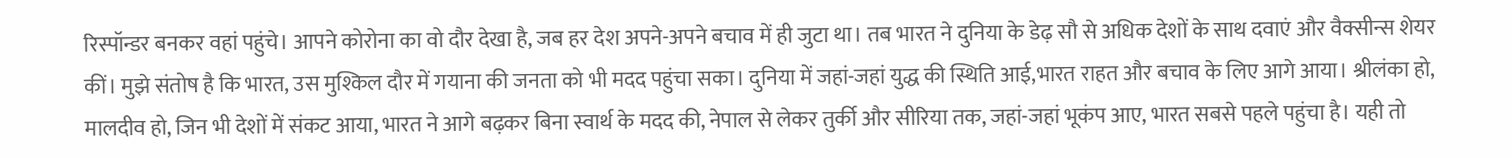रिस्पॉन्डर बनकर वहां पहुंचे। आपने कोरोना का वो दौर देखा है, जब हर देश अपने-अपने बचाव में ही जुटा था। तब भारत ने दुनिया के डेढ़ सौ से अधिक देशों के साथ दवाएं और वैक्सीन्स शेयर कीं। मुझे संतोष है कि भारत, उस मुश्किल दौर में गयाना की जनता को भी मदद पहुंचा सका। दुनिया में जहां-जहां युद्ध की स्थिति आई,भारत राहत और बचाव के लिए आगे आया। श्रीलंका हो, मालदीव हो, जिन भी देशों में संकट आया, भारत ने आगे बढ़कर बिना स्वार्थ के मदद की, नेपाल से लेकर तुर्की और सीरिया तक, जहां-जहां भूकंप आए, भारत सबसे पहले पहुंचा है। यही तो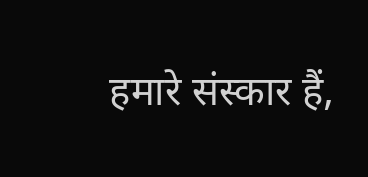हमारे संस्कार हैं,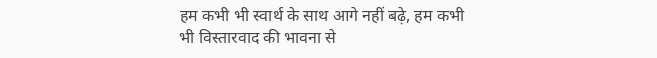हम कभी भी स्वार्थ के साथ आगे नहीं बढ़े, हम कभी भी विस्तारवाद की भावना से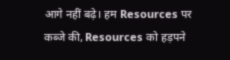आगे नहीं बढ़े। हम Resources पर कब्जे की, Resources को हड़पने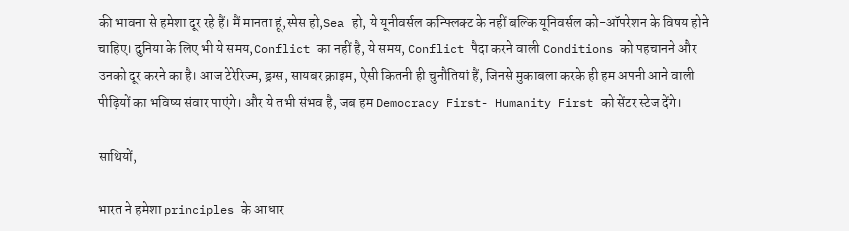की भावना से हमेशा दूर रहे हैं। मैं मानता हूं,स्पेस हो,Sea हो, ये यूनीवर्सल कन्फ्लिक्ट के नहीं बल्कि यूनिवर्सल को-ऑपरेशन के विषय होने चाहिए। दुनिया के लिए भी ये समय,Conflict का नहीं है, ये समय, Conflict पैदा करने वाली Conditions को पहचानने और उनको दूर करने का है। आज टेरेरिज्म, ड्रग्स, सायबर क्राइम, ऐसी कितनी ही चुनौतियां हैं, जिनसे मुकाबला करके ही हम अपनी आने वाली पीढ़ियों का भविष्य संवार पाएंगे। और ये तभी संभव है, जब हम Democracy First- Humanity First को सेंटर स्टेज देंगे।

साथियों,

भारत ने हमेशा principles के आधार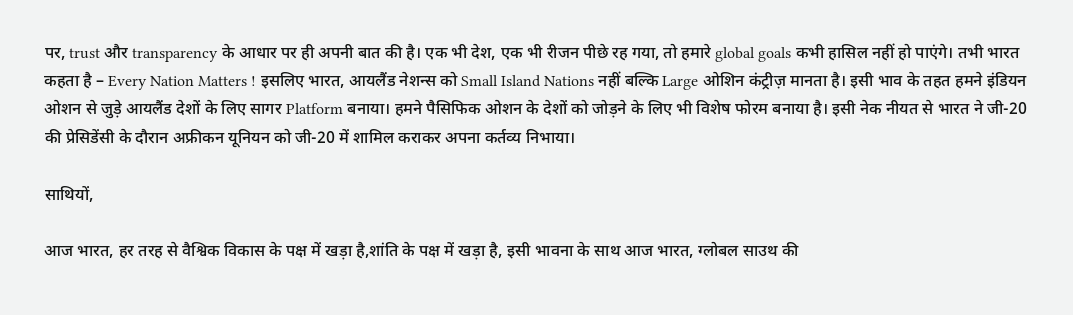पर, trust और transparency के आधार पर ही अपनी बात की है। एक भी देश, एक भी रीजन पीछे रह गया, तो हमारे global goals कभी हासिल नहीं हो पाएंगे। तभी भारत कहता है – Every Nation Matters ! इसलिए भारत, आयलैंड नेशन्स को Small Island Nations नहीं बल्कि Large ओशिन कंट्रीज़ मानता है। इसी भाव के तहत हमने इंडियन ओशन से जुड़े आयलैंड देशों के लिए सागर Platform बनाया। हमने पैसिफिक ओशन के देशों को जोड़ने के लिए भी विशेष फोरम बनाया है। इसी नेक नीयत से भारत ने जी-20 की प्रेसिडेंसी के दौरान अफ्रीकन यूनियन को जी-20 में शामिल कराकर अपना कर्तव्य निभाया।

साथियों,

आज भारत, हर तरह से वैश्विक विकास के पक्ष में खड़ा है,शांति के पक्ष में खड़ा है, इसी भावना के साथ आज भारत, ग्लोबल साउथ की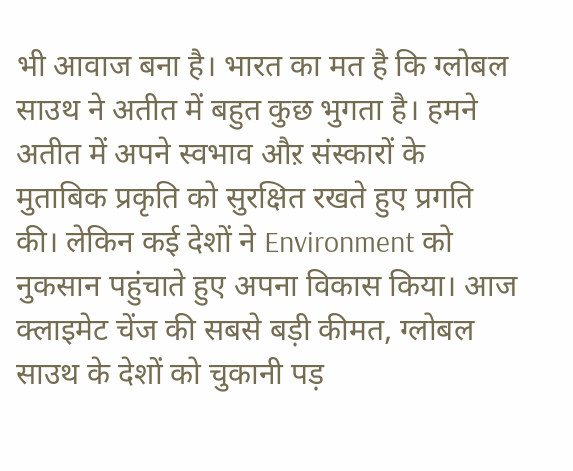भी आवाज बना है। भारत का मत है कि ग्लोबल साउथ ने अतीत में बहुत कुछ भुगता है। हमने अतीत में अपने स्वभाव औऱ संस्कारों के मुताबिक प्रकृति को सुरक्षित रखते हुए प्रगति की। लेकिन कई देशों ने Environment को नुकसान पहुंचाते हुए अपना विकास किया। आज क्लाइमेट चेंज की सबसे बड़ी कीमत, ग्लोबल साउथ के देशों को चुकानी पड़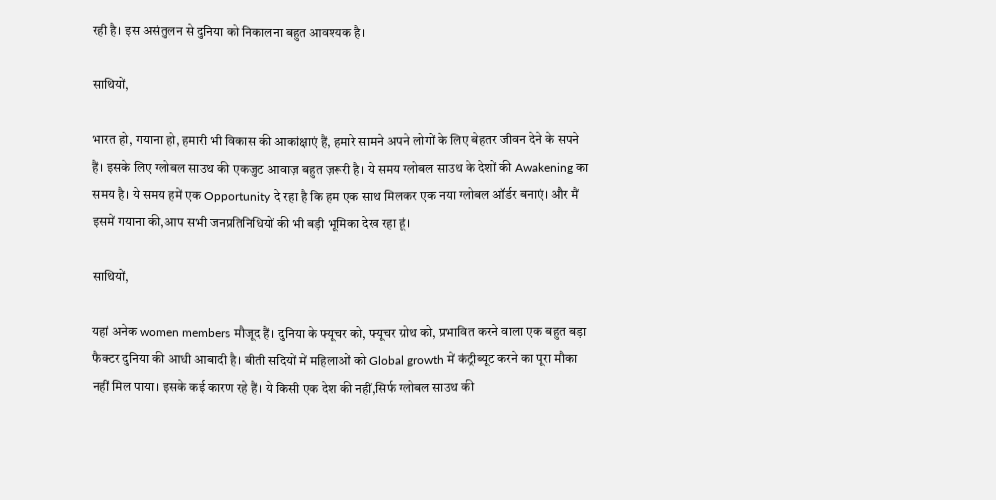रही है। इस असंतुलन से दुनिया को निकालना बहुत आवश्यक है।

साथियों,

भारत हो, गयाना हो, हमारी भी विकास की आकांक्षाएं हैं, हमारे सामने अपने लोगों के लिए बेहतर जीवन देने के सपने हैं। इसके लिए ग्लोबल साउथ की एकजुट आवाज़ बहुत ज़रूरी है। ये समय ग्लोबल साउथ के देशों की Awakening का समय है। ये समय हमें एक Opportunity दे रहा है कि हम एक साथ मिलकर एक नया ग्लोबल ऑर्डर बनाएं। और मैं इसमें गयाना की,आप सभी जनप्रतिनिधियों की भी बड़ी भूमिका देख रहा हूं।

साथियों,

यहां अनेक women members मौजूद हैं। दुनिया के फ्यूचर को, फ्यूचर ग्रोथ को, प्रभावित करने वाला एक बहुत बड़ा फैक्टर दुनिया की आधी आबादी है। बीती सदियों में महिलाओं को Global growth में कंट्रीब्यूट करने का पूरा मौका नहीं मिल पाया। इसके कई कारण रहे हैं। ये किसी एक देश की नहीं,सिर्फ ग्लोबल साउथ की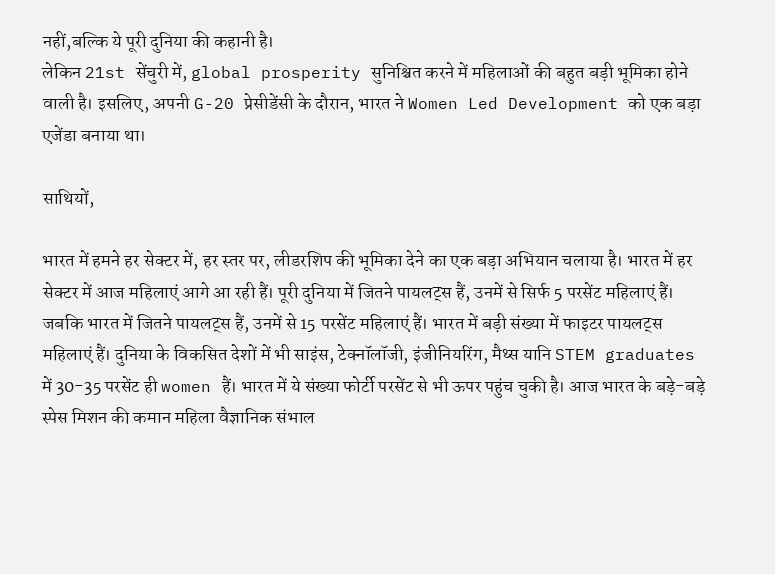नहीं,बल्कि ये पूरी दुनिया की कहानी है।
लेकिन 21st सेंचुरी में, global prosperity सुनिश्चित करने में महिलाओं की बहुत बड़ी भूमिका होने वाली है। इसलिए, अपनी G-20 प्रेसीडेंसी के दौरान, भारत ने Women Led Development को एक बड़ा एजेंडा बनाया था।

साथियों,

भारत में हमने हर सेक्टर में, हर स्तर पर, लीडरशिप की भूमिका देने का एक बड़ा अभियान चलाया है। भारत में हर सेक्टर में आज महिलाएं आगे आ रही हैं। पूरी दुनिया में जितने पायलट्स हैं, उनमें से सिर्फ 5 परसेंट महिलाएं हैं। जबकि भारत में जितने पायलट्स हैं, उनमें से 15 परसेंट महिलाएं हैं। भारत में बड़ी संख्या में फाइटर पायलट्स महिलाएं हैं। दुनिया के विकसित देशों में भी साइंस, टेक्नॉलॉजी, इंजीनियरिंग, मैथ्स यानि STEM graduates में 30-35 परसेंट ही women हैं। भारत में ये संख्या फोर्टी परसेंट से भी ऊपर पहुंच चुकी है। आज भारत के बड़े-बड़े स्पेस मिशन की कमान महिला वैज्ञानिक संभाल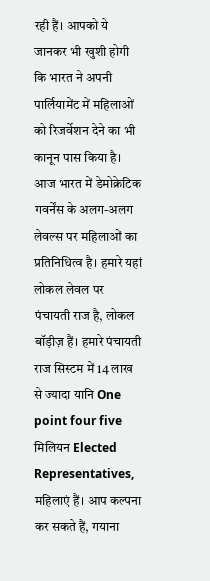रही हैं। आपको ये जानकर भी खुशी होगी कि भारत ने अपनी पार्लियामेंट में महिलाओं को रिजर्वेशन देने का भी कानून पास किया है। आज भारत में डेमोक्रेटिक गवर्नेंस के अलग-अलग लेवल्स पर महिलाओं का प्रतिनिधित्व है। हमारे यहां लोकल लेवल पर पंचायती राज है, लोकल बॉड़ीज़ हैं। हमारे पंचायती राज सिस्टम में 14 लाख से ज्यादा यानि One point four five मिलियन Elected Representatives, महिलाएं हैं। आप कल्पना कर सकते हैं, गयाना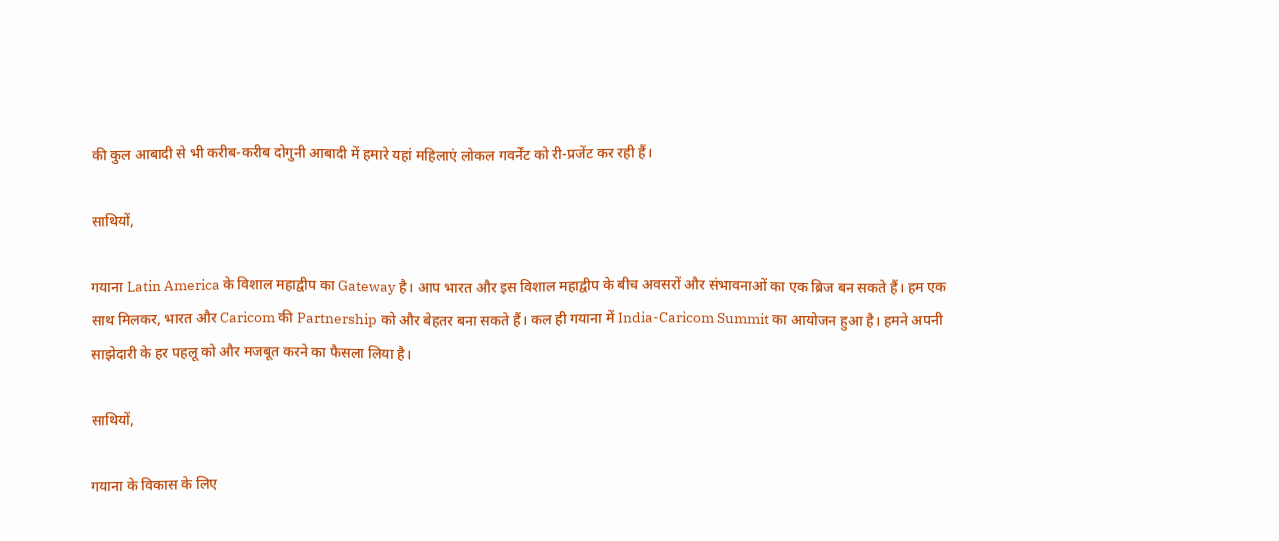की कुल आबादी से भी करीब-करीब दोगुनी आबादी में हमारे यहां महिलाएं लोकल गवर्नेंट को री-प्रजेंट कर रही हैं।

साथियों,

गयाना Latin America के विशाल महाद्वीप का Gateway है। आप भारत और इस विशाल महाद्वीप के बीच अवसरों और संभावनाओं का एक ब्रिज बन सकते हैं। हम एक साथ मिलकर, भारत और Caricom की Partnership को और बेहतर बना सकते हैं। कल ही गयाना में India-Caricom Summit का आयोजन हुआ है। हमने अपनी साझेदारी के हर पहलू को और मजबूत करने का फैसला लिया है।

साथियों,

गयाना के विकास के लिए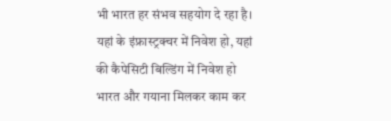भी भारत हर संभव सहयोग दे रहा है। यहां के इंफ्रास्ट्रक्चर में निवेश हो, यहां की कैपेसिटी बिल्डिंग में निवेश हो भारत और गयाना मिलकर काम कर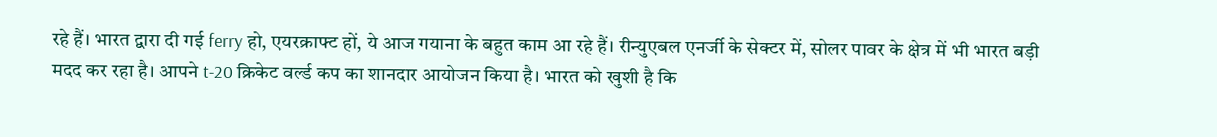रहे हैं। भारत द्वारा दी गई ferry हो, एयरक्राफ्ट हों, ये आज गयाना के बहुत काम आ रहे हैं। रीन्युएबल एनर्जी के सेक्टर में, सोलर पावर के क्षेत्र में भी भारत बड़ी मदद कर रहा है। आपने t-20 क्रिकेट वर्ल्ड कप का शानदार आयोजन किया है। भारत को खुशी है कि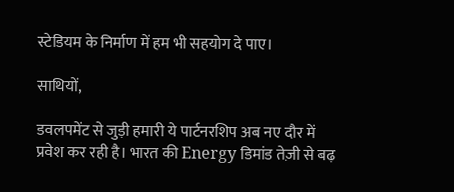स्टेडियम के निर्माण में हम भी सहयोग दे पाए।

साथियों,

डवलपमेंट से जुड़ी हमारी ये पार्टनरशिप अब नए दौर में प्रवेश कर रही है। भारत की Energy डिमांड तेज़ी से बढ़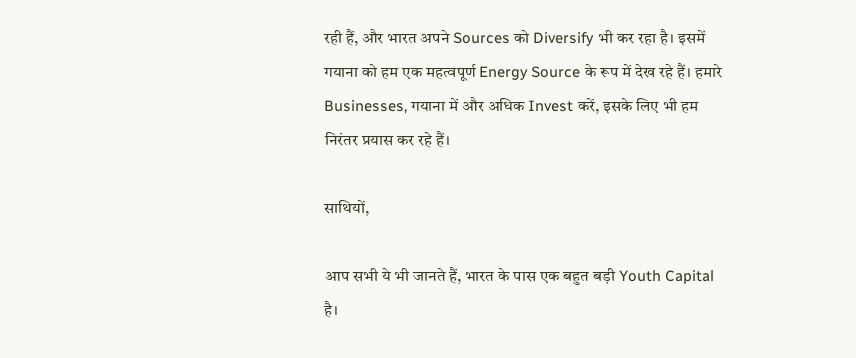रही हैं, और भारत अपने Sources को Diversify भी कर रहा है। इसमें गयाना को हम एक महत्वपूर्ण Energy Source के रूप में देख रहे हैं। हमारे Businesses, गयाना में और अधिक Invest करें, इसके लिए भी हम निरंतर प्रयास कर रहे हैं।

साथियों,

आप सभी ये भी जानते हैं, भारत के पास एक बहुत बड़ी Youth Capital है।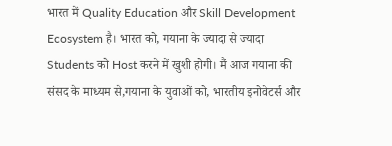भारत में Quality Education और Skill Development Ecosystem है। भारत को, गयाना के ज्यादा से ज्यादा Students को Host करने में खुशी होगी। मैं आज गयाना की संसद के माध्यम से,गयाना के युवाओं को, भारतीय इनोवेटर्स और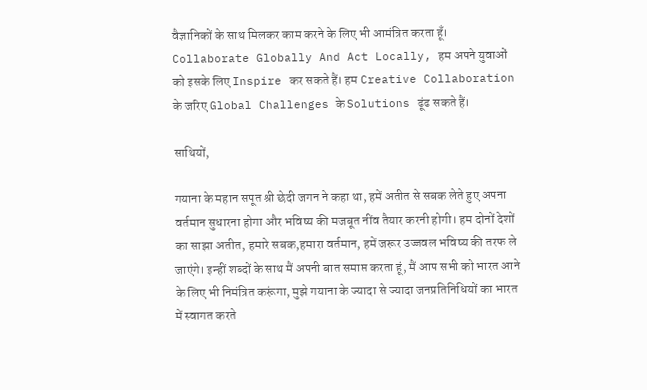वैज्ञानिकों के साथ मिलकर काम करने के लिए भी आमंत्रित करता हूँ। Collaborate Globally And Act Locally, हम अपने युवाओं को इसके लिए Inspire कर सकते हैं। हम Creative Collaboration के जरिए Global Challenges के Solutions ढूंढ सकते हैं।

साथियों,

गयाना के महान सपूत श्री छेदी जगन ने कहा था, हमें अतीत से सबक लेते हुए अपना वर्तमान सुधारना होगा और भविष्य की मजबूत नींव तैयार करनी होगी। हम दोनों देशों का साझा अतीत, हमारे सबक,हमारा वर्तमान, हमें जरूर उज्जवल भविष्य की तरफ ले जाएंगे। इन्हीं शब्दों के साथ मैं अपनी बात समाप्त करता हूं, मैं आप सभी को भारत आने के लिए भी निमंत्रित करूंगा, मुझे गयाना के ज्यादा से ज्यादा जनप्रतिनिधियों का भारत में स्वागत करते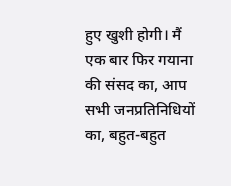हुए खुशी होगी। मैं एक बार फिर गयाना की संसद का, आप सभी जनप्रतिनिधियों का, बहुत-बहुत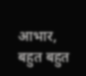आभार, बहुत बहुत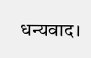धन्यवाद।